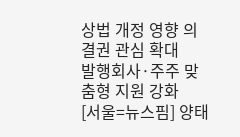상법 개정 영향 의결권 관심 확대
발행회사·주주 맞춤형 지원 강화
[서울=뉴스핌] 양태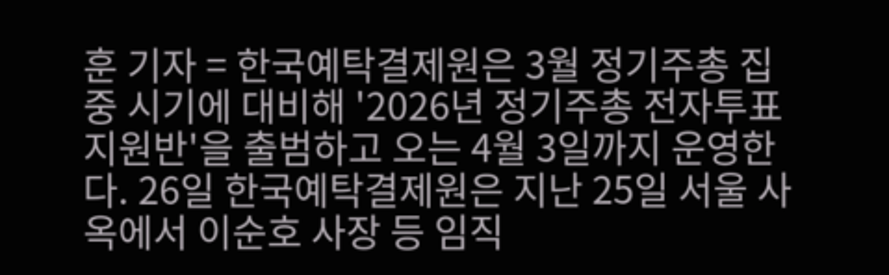훈 기자 = 한국예탁결제원은 3월 정기주총 집중 시기에 대비해 '2026년 정기주총 전자투표 지원반'을 출범하고 오는 4월 3일까지 운영한다. 26일 한국예탁결제원은 지난 25일 서울 사옥에서 이순호 사장 등 임직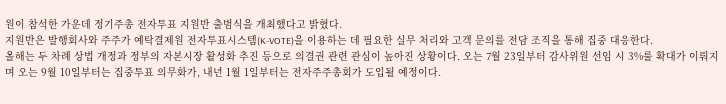원이 참석한 가운데 정기주총 전자투표 지원반 출범식을 개최했다고 밝혔다.
지원반은 발행회사와 주주가 예탁결제원 전자투표시스템(K-VOTE)을 이용하는 데 필요한 실무 처리와 고객 문의를 전담 조직을 통해 집중 대응한다.
올해는 두 차례 상법 개정과 정부의 자본시장 활성화 추진 등으로 의결권 관련 관심이 높아진 상황이다. 오는 7월 23일부터 감사위원 선임 시 3%룰 확대가 이뤄지며 오는 9월 10일부터는 집중투표 의무화가, 내년 1월 1일부터는 전자주주총회가 도입될 예정이다.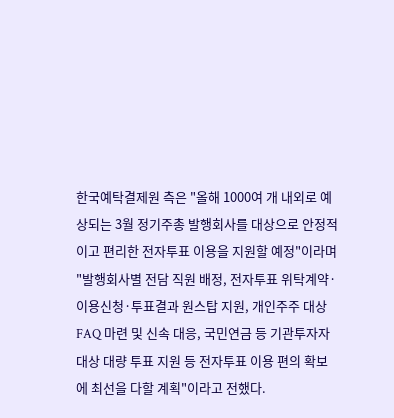한국예탁결제원 측은 "올해 1000여 개 내외로 예상되는 3월 정기주총 발행회사를 대상으로 안정적이고 편리한 전자투표 이용을 지원할 예정"이라며 "발행회사별 전담 직원 배정, 전자투표 위탁계약·이용신청·투표결과 원스탑 지원, 개인주주 대상 FAQ 마련 및 신속 대응, 국민연금 등 기관투자자 대상 대량 투표 지원 등 전자투표 이용 편의 확보에 최선을 다할 계획"이라고 전했다.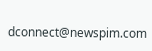dconnect@newspim.com